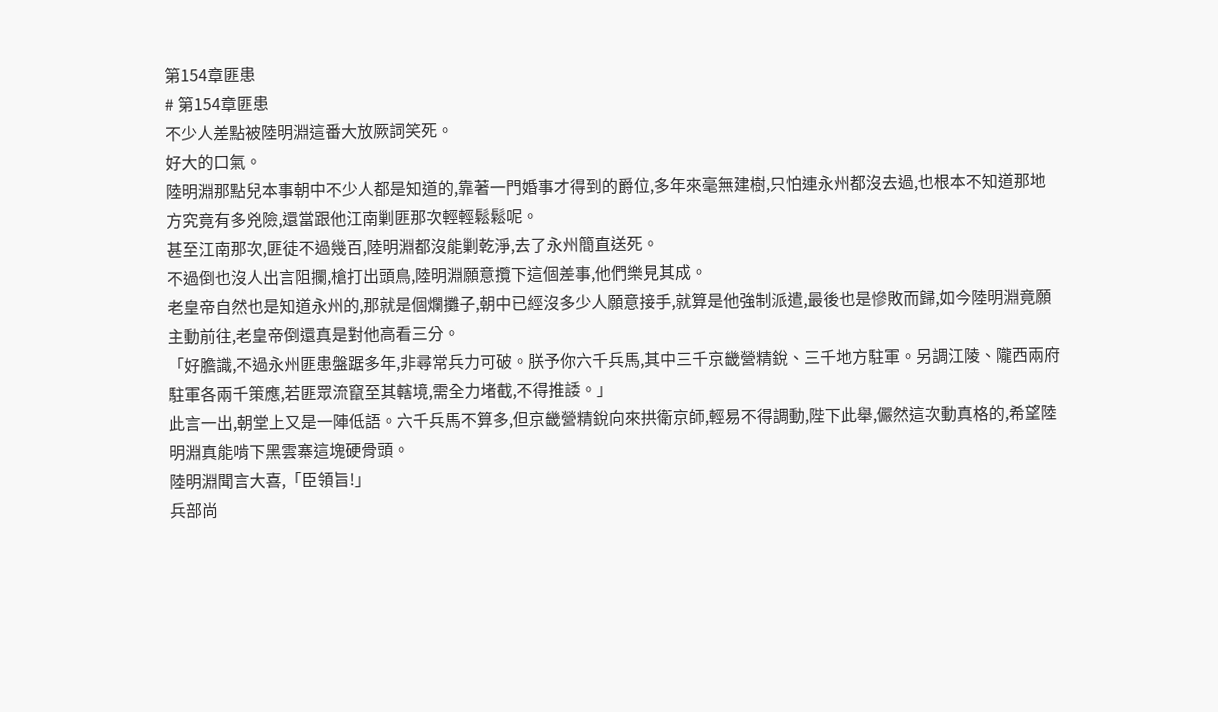第154章匪患
# 第154章匪患
不少人差點被陸明淵這番大放厥詞笑死。
好大的口氣。
陸明淵那點兒本事朝中不少人都是知道的,靠著一門婚事才得到的爵位,多年來毫無建樹,只怕連永州都沒去過,也根本不知道那地方究竟有多兇險,還當跟他江南剿匪那次輕輕鬆鬆呢。
甚至江南那次,匪徒不過幾百,陸明淵都沒能剿乾淨,去了永州簡直送死。
不過倒也沒人出言阻攔,槍打出頭鳥,陸明淵願意攬下這個差事,他們樂見其成。
老皇帝自然也是知道永州的,那就是個爛攤子,朝中已經沒多少人願意接手,就算是他強制派遣,最後也是慘敗而歸,如今陸明淵竟願主動前往,老皇帝倒還真是對他高看三分。
「好膽識,不過永州匪患盤踞多年,非尋常兵力可破。朕予你六千兵馬,其中三千京畿營精銳、三千地方駐軍。另調江陵、隴西兩府駐軍各兩千策應,若匪眾流竄至其轄境,需全力堵截,不得推諉。」
此言一出,朝堂上又是一陣低語。六千兵馬不算多,但京畿營精銳向來拱衛京師,輕易不得調動,陛下此舉,儼然這次動真格的,希望陸明淵真能啃下黑雲寨這塊硬骨頭。
陸明淵聞言大喜,「臣領旨!」
兵部尚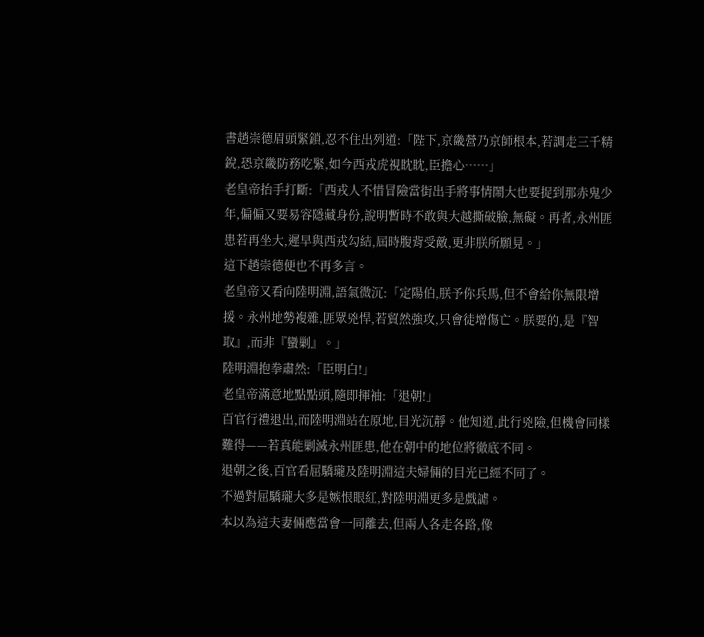書趙崇德眉頭緊鎖,忍不住出列道:「陛下,京畿營乃京師根本,若調走三千精銳,恐京畿防務吃緊,如今西戎虎視眈眈,臣擔心……」
老皇帝抬手打斷:「西戎人不惜冒險當街出手將事情鬧大也要捉到那赤鬼少年,偏偏又要易容隱藏身份,說明暫時不敢與大越撕破臉,無礙。再者,永州匪患若再坐大,遲早與西戎勾結,屆時腹背受敵,更非朕所願見。」
這下趙崇德便也不再多言。
老皇帝又看向陸明淵,語氣微沉:「定陽伯,朕予你兵馬,但不會給你無限增援。永州地勢複雜,匪眾兇悍,若貿然強攻,只會徒增傷亡。朕要的,是『智取』,而非『蠻剿』。」
陸明淵抱拳肅然:「臣明白!」
老皇帝滿意地點點頭,隨即揮袖:「退朝!」
百官行禮退出,而陸明淵站在原地,目光沉靜。他知道,此行兇險,但機會同樣難得——若真能剿滅永州匪患,他在朝中的地位將徹底不同。
退朝之後,百官看屈驕瓏及陸明淵這夫婦倆的目光已經不同了。
不過對屈驕瓏大多是嫉恨眼紅,對陸明淵更多是戲謔。
本以為這夫妻倆應當會一同離去,但兩人各走各路,像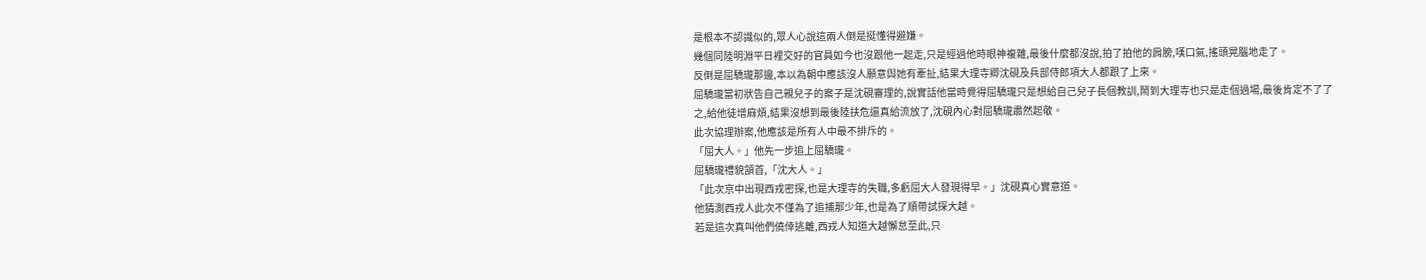是根本不認識似的,眾人心說這兩人倒是挺懂得避嫌。
幾個同陸明淵平日裡交好的官員如今也沒跟他一起走,只是經過他時眼神複雜,最後什麼都沒說,拍了拍他的肩膀,嘆口氣,搖頭晃腦地走了。
反倒是屈驕瓏那邊,本以為朝中應該沒人願意與她有牽扯,結果大理寺卿沈硯及兵部侍郎項大人都跟了上來。
屈驕瓏當初狀告自己親兒子的案子是沈硯審理的,說實話他當時覺得屈驕瓏只是想給自己兒子長個教訓,鬧到大理寺也只是走個過場,最後肯定不了了之,給他徒增麻煩,結果沒想到最後陸扶危還真給流放了,沈硯內心對屈驕瓏肅然起敬。
此次協理辦案,他應該是所有人中最不排斥的。
「屈大人。」他先一步追上屈驕瓏。
屈驕瓏禮貌頷首,「沈大人。」
「此次京中出現西戎密探,也是大理寺的失職,多虧屈大人發現得早。」沈硯真心實意道。
他猜測西戎人此次不僅為了追捕那少年,也是為了順帶試探大越。
若是這次真叫他們僥倖逃離,西戎人知道大越懈怠至此,只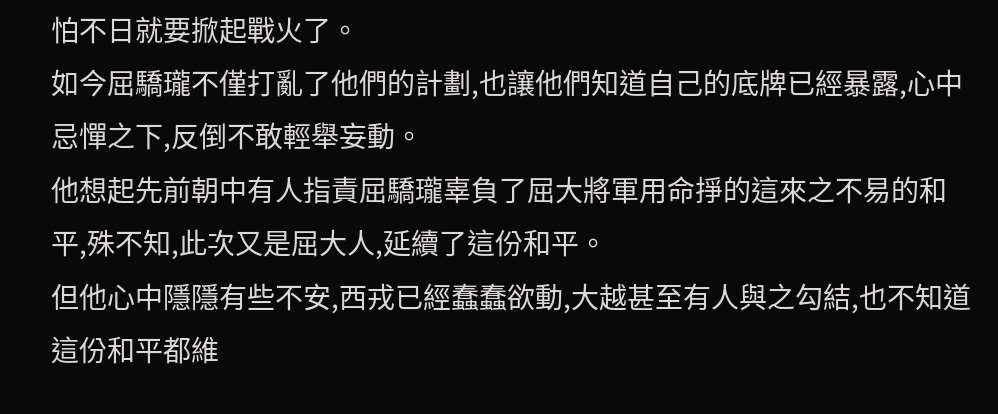怕不日就要掀起戰火了。
如今屈驕瓏不僅打亂了他們的計劃,也讓他們知道自己的底牌已經暴露,心中忌憚之下,反倒不敢輕舉妄動。
他想起先前朝中有人指責屈驕瓏辜負了屈大將軍用命掙的這來之不易的和平,殊不知,此次又是屈大人,延續了這份和平。
但他心中隱隱有些不安,西戎已經蠢蠢欲動,大越甚至有人與之勾結,也不知道這份和平都維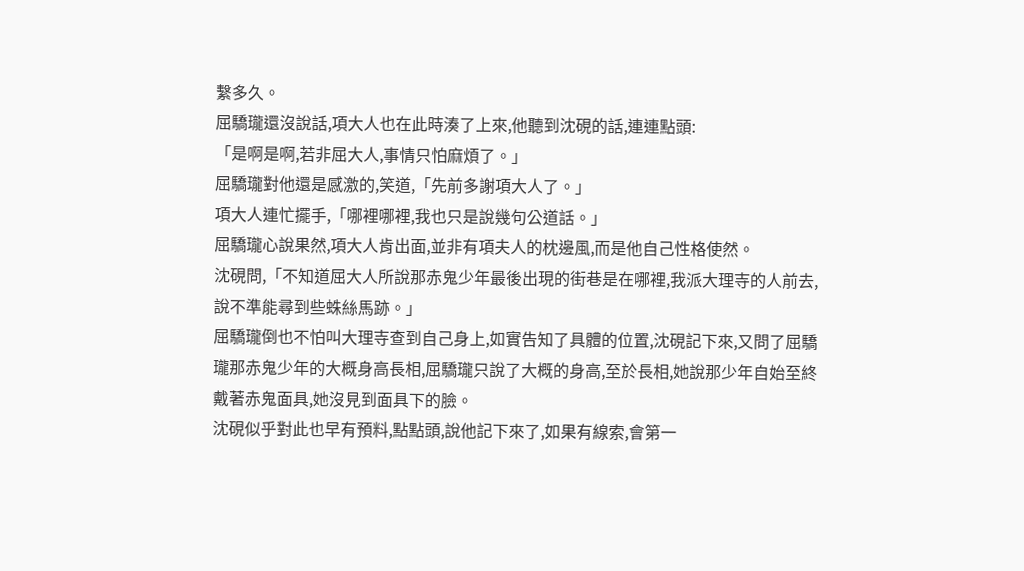繫多久。
屈驕瓏還沒說話,項大人也在此時湊了上來,他聽到沈硯的話,連連點頭:
「是啊是啊,若非屈大人,事情只怕麻煩了。」
屈驕瓏對他還是感激的,笑道,「先前多謝項大人了。」
項大人連忙擺手,「哪裡哪裡,我也只是說幾句公道話。」
屈驕瓏心說果然,項大人肯出面,並非有項夫人的枕邊風,而是他自己性格使然。
沈硯問,「不知道屈大人所說那赤鬼少年最後出現的街巷是在哪裡,我派大理寺的人前去,說不準能尋到些蛛絲馬跡。」
屈驕瓏倒也不怕叫大理寺查到自己身上,如實告知了具體的位置,沈硯記下來,又問了屈驕瓏那赤鬼少年的大概身高長相,屈驕瓏只說了大概的身高,至於長相,她說那少年自始至終戴著赤鬼面具,她沒見到面具下的臉。
沈硯似乎對此也早有預料,點點頭,說他記下來了,如果有線索,會第一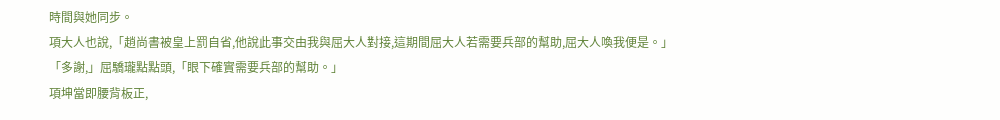時間與她同步。
項大人也說,「趙尚書被皇上罰自省,他說此事交由我與屈大人對接,這期間屈大人若需要兵部的幫助,屈大人喚我便是。」
「多謝,」屈驕瓏點點頭,「眼下確實需要兵部的幫助。」
項坤當即腰背板正,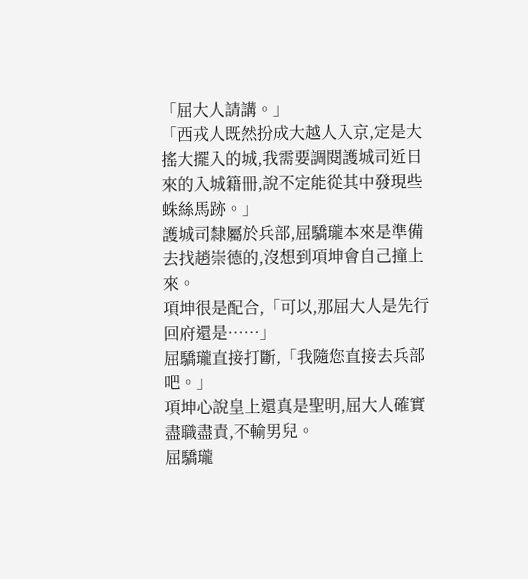「屈大人請講。」
「西戎人既然扮成大越人入京,定是大搖大擺入的城,我需要調閱護城司近日來的入城籍冊,說不定能從其中發現些蛛絲馬跡。」
護城司隸屬於兵部,屈驕瓏本來是準備去找趙崇德的,沒想到項坤會自己撞上來。
項坤很是配合,「可以,那屈大人是先行回府還是……」
屈驕瓏直接打斷,「我隨您直接去兵部吧。」
項坤心說皇上還真是聖明,屈大人確實盡職盡責,不輸男兒。
屈驕瓏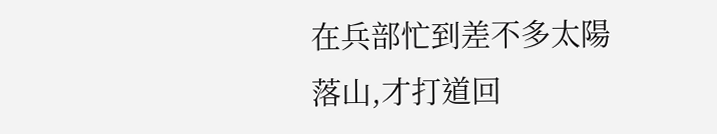在兵部忙到差不多太陽落山,才打道回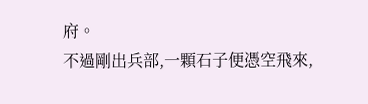府。
不過剛出兵部,一顆石子便憑空飛來,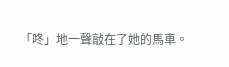「咚」地一聲敲在了她的馬車。